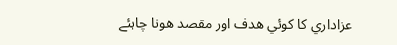عزاداري کا کوئي ھدف اور مقصد هونا چاہئے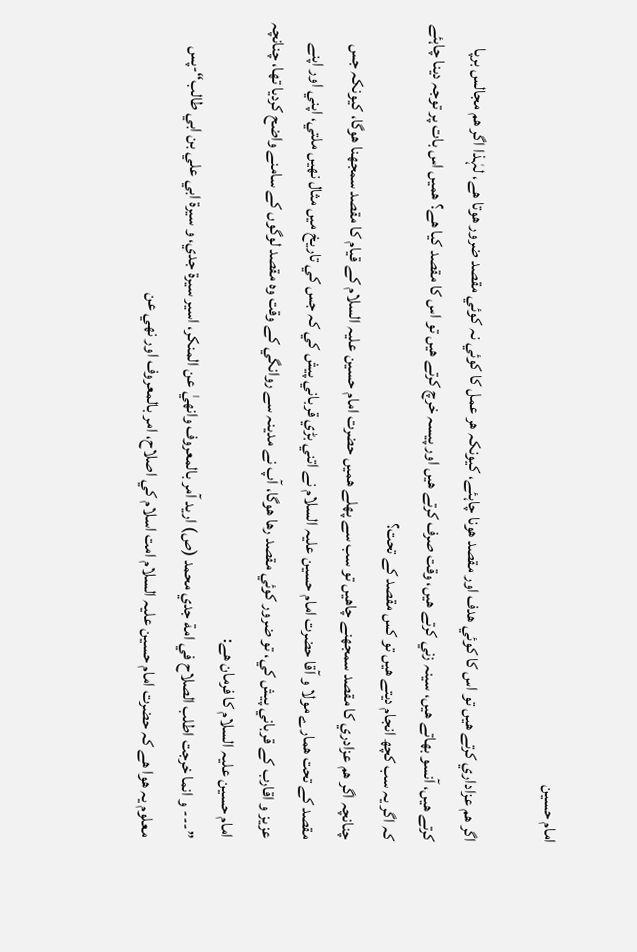امام حسین

اگر ھم عزاداري کرتے ھيں تو اس کا کوئي ھدف اور مقصد هونا چاہئے، کيونکہ ھر عمل کا کوئي نہ کوئي مقصد ضرور هوتا ھے، لہٰذا اگر ھم مجالس برپا کرتے ھيں، آنسو بھاتے ھيں، سينہ زني کرتے ھيں، وقت صرف کرتے ھيں اور پيسہ خرچ کرتے ھيں تو اس کا مقصد کيا ھے؟ ھميں اس بات پر توجہ دينا چاہئے کہ اگر يہ سب کچھ انجام ديتے ھيں تو کس مقصد کے تحت؟
چنانچہ اگر ھم عزادري کا مقصد سمجھنے چاھيں تو سب سے پھلے ھميں حضرت امام حسين عليہ السلام کے قيام کا مقصد سمجھنا هوگا، کيونکہ جس مقصد کے تحت ھمارے مولا و آقا حضرت امام حسين عليہ السلام نے اتني بڑي قرباني پيش کي کہ جس کي تاريخ ميں مثال نھيں ملتي، اپني اور اپنے عزيز و اقارب کے قرباني پيش کي، تو ضرور کوئي مقصد رھا هوگا، آپ نے مدينہ سے روانگي کے وقت وہ مقصد لوگوں کے سامنے واضح کرديا تھا، چنانچہ امام حسين عليہ السلام کا فرمان ھے:
”--- و انما خرجت اطلب الصلاح في امة جدي محمد (ص) اريد آمر بالمعروف وانھيٰ عن المنکر، اسير سيرة جدي، و سيرة ابي علي بن ابي طالب“-پس معلوم يہ هوا ھے کہ حضرت امام حسين عليہ السلام امت اسلام کي اصلاح، امر بالمعروف اور نھي عن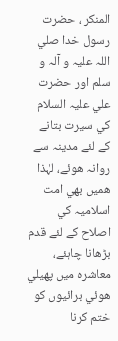المنکر ، حضرت رسول خدا صلي اللہ عليہ و آلہ و سلم اور حضرت علي عليہ السلام کي سيرت بتانے کے لئے مدينہ سے روانہ هوئے، لہٰذا ھميں بھي امت اسلاميہ کي اصلاح کے لئے قدم بڑھانا چاہئے، معاشرہ ميں پھيلي هوئي برائيوں کو ختم کرنا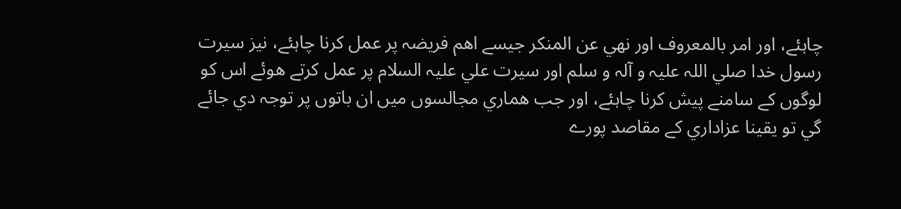چاہئے، اور امر بالمعروف اور نھي عن المنکر جيسے اھم فريضہ پر عمل کرنا چاہئے، نيز سيرت رسول خدا صلي اللہ عليہ و آلہ و سلم اور سيرت علي عليہ السلام پر عمل کرتے هوئے اس کو لوگوں کے سامنے پيش کرنا چاہئے، اور جب ھماري مجالسوں ميں ان باتوں پر توجہ دي جائے گي تو يقينا عزاداري کے مقاصد پورے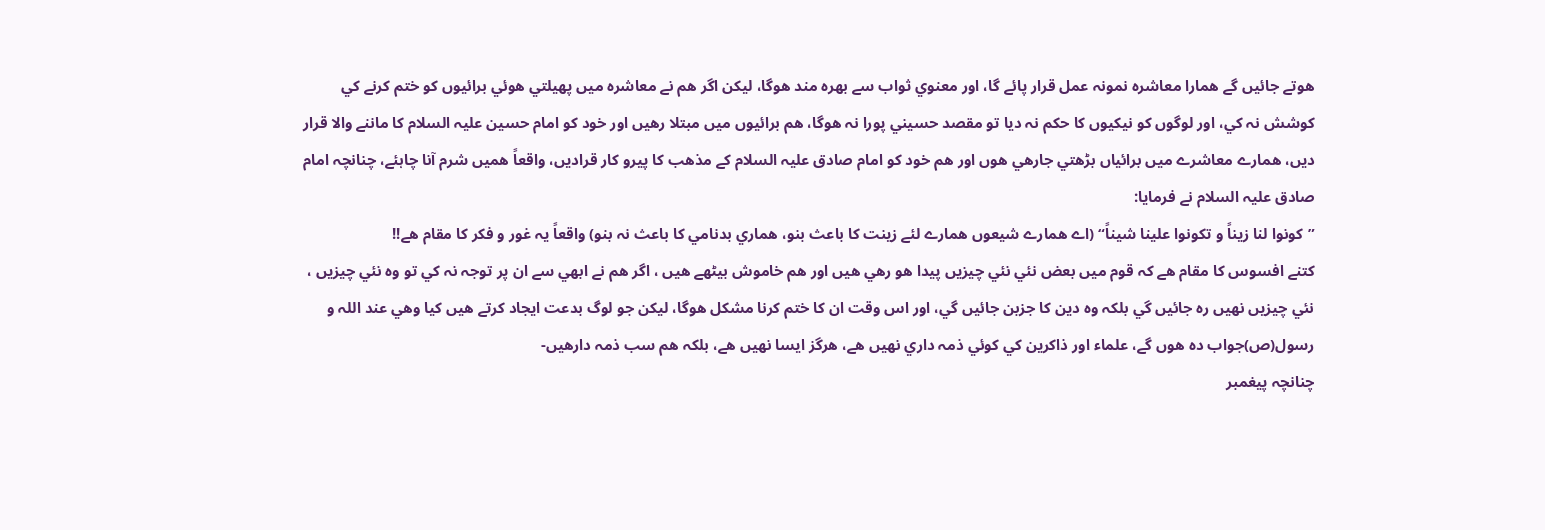هوتے جائيں گے ھمارا معاشرہ نمونہ عمل قرار پائے گا، اور معنوي ثواب سے بھرہ مند هوگا، ليکن اگر ھم نے معاشرہ ميں پھيلتي هوئي برائيوں کو ختم کرنے کي کوشش نہ کي، اور لوگوں کو نيکيوں کا حکم نہ ديا تو مقصد حسيني پورا نہ هوگا، ھم برائيوں ميں مبتلا رھيں اور خود کو امام حسين عليہ السلام کا ماننے والا قرار ديں، ھمارے معاشرے ميں برائياں بڑھتي جارھي هوں اور ھم خود کو امام صادق عليہ السلام کے مذھب کا پيرو کار قراديں، واقعاً ھميں شرم آنا چاہئے، چنانچہ امام صادق عليہ السلام نے فرمايا:
”کونوا لنا زيناً و تکونوا علينا شيناً“ (اے ھمارے شيعوں ھمارے لئے زينت کا باعث بنو، ھماري بدنامي کا باعث نہ بنو) واقعاً يہ غور و فکر کا مقام ھے!!
کتنے افسوس کا مقام ھے کہ قوم ميں بعض نئي نئي چيزيں پيدا هو رھي ھيں اور ھم خاموش بيٹھے ھيں ، اگر ھم نے ابھي سے ان پر توجہ نہ کي تو وہ نئي چيزيں ، نئي چيزيں نھيں رہ جائيں گي بلکہ وہ دين کا جزبن جائيں گي، اور اس وقت ان کا ختم کرنا مشکل هوگا، ليکن جو لوگ بدعت ايجاد کرتے ھيں کيا وھي عند اللہ و رسول(ص)جواب دہ هوں گے، علماء اور ذاکرين کي کوئي ذمہ داري نھيں ھے، ھرگز ايسا نھيں ھے، بلکہ ھم سب ذمہ دارھيں-
چنانچہ پيغمبر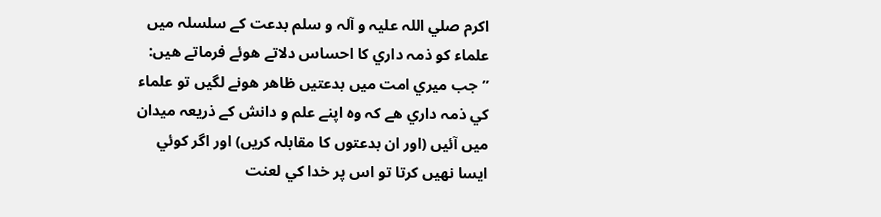اکرم صلي اللہ عليہ و آلہ و سلم بدعت کے سلسلہ ميں علماء کو ذمہ داري کا احساس دلاتے هوئے فرماتے ھيں:
”جب ميري امت ميں بدعتيں ظاھر هونے لگيں تو علماء کي ذمہ داري ھے کہ وہ اپنے علم و دانش کے ذريعہ ميدان ميں آئيں (اور ان بدعتوں کا مقابلہ کريں) اور اگر کوئي ايسا نھيں کرتا تو اس پر خدا کي لعنت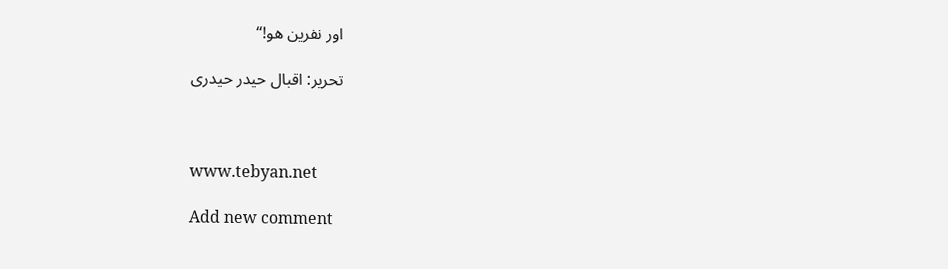اور نفرين هو!“

تحریر: اقبال حیدر حیدری



www.tebyan.net

Add new comment